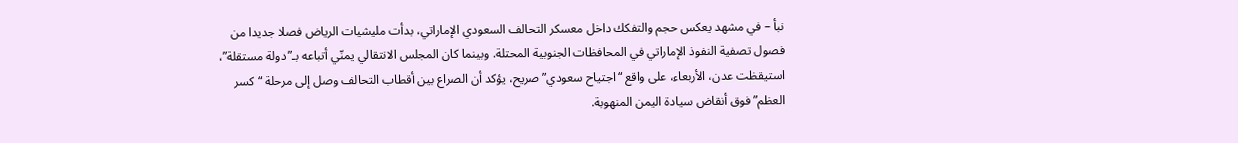نبأ – في مشهد يعكس حجم والتفكك داخل معسكر التحالف السعودي الإماراتي، بدأت مليشيات الرياض فصلا جديدا من فصول تصفية النفوذ الإماراتي في المحافظات الجنوبية المحتلة. وبينما كان المجلس الانتقالي يمنّي أتباعه بـ”دولة مستقلة”، استيقظت عدن، الأربعاء، على واقع “اجتياح سعودي” صريح، يؤكد أن الصراع بين أقطاب التحالف وصل إلى مرحلة “كسر العظم” فوق أنقاض سيادة اليمن المنهوبة.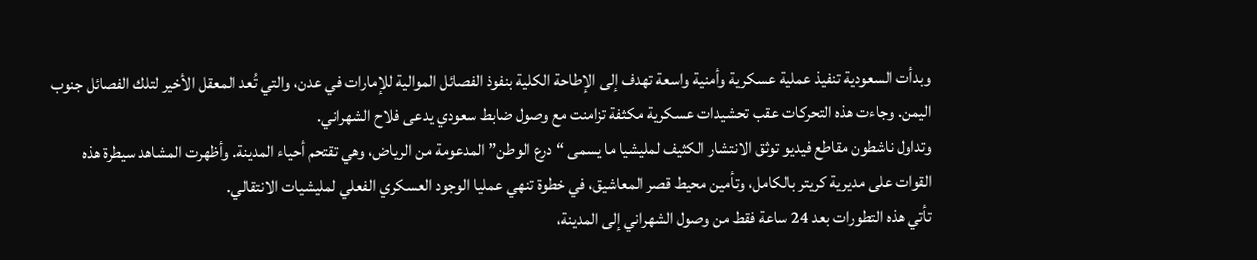وبدأت السعودية تنفيذ عملية عسكرية وأمنية واسعة تهدف إلى الإطاحة الكلية بنفوذ الفصائل الموالية للإمارات في عدن، والتي تُعد المعقل الأخير لتلك الفصائل جنوب اليمن. وجاءت هذه التحركات عقب تحشيدات عسكرية مكثفة تزامنت مع وصول ضابط سعودي يدعى فلاح الشهراني.
وتداول ناشطون مقاطع فيديو توثق الانتشار الكثيف لمليشيا ما يسمى “درع الوطن” المدعومة من الرياض، وهي تقتحم أحياء المدينة. وأظهرت المشاهد سيطرة هذه القوات على مديرية كريتر بالكامل، وتأمين محيط قصر المعاشيق، في خطوة تنهي عمليا الوجود العسكري الفعلي لمليشيات الانتقالي.
تأتي هذه التطورات بعد 24 ساعة فقط من وصول الشهراني إلى المدينة،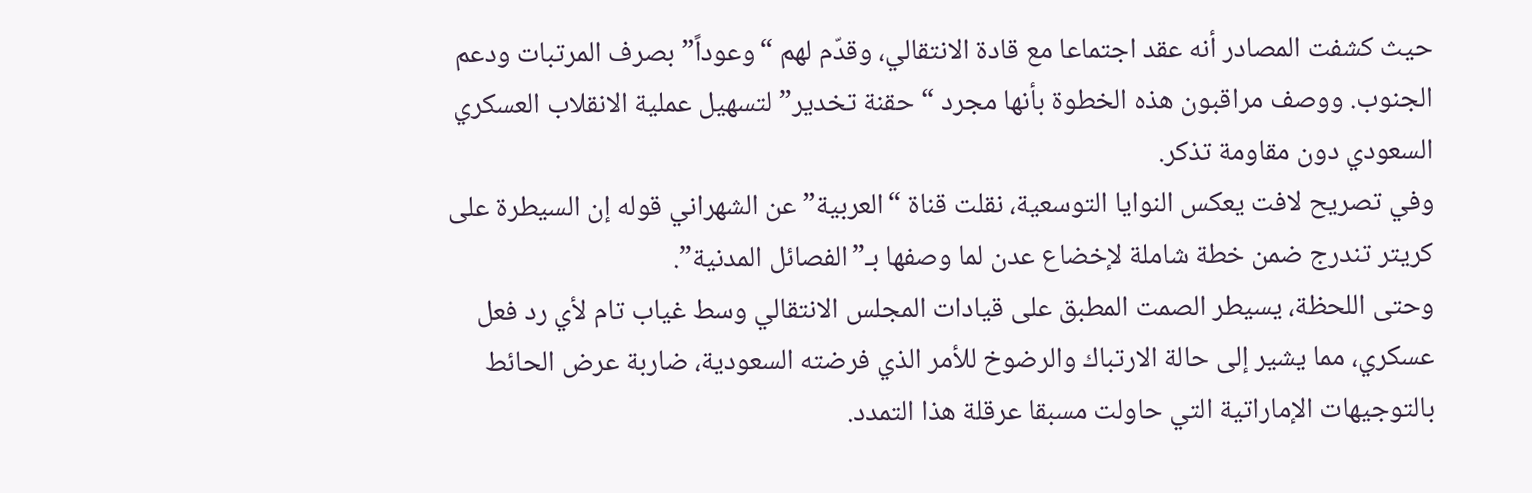حيث كشفت المصادر أنه عقد اجتماعا مع قادة الانتقالي، وقدّم لهم “وعوداً” بصرف المرتبات ودعم الجنوب. ووصف مراقبون هذه الخطوة بأنها مجرد “حقنة تخدير” لتسهيل عملية الانقلاب العسكري السعودي دون مقاومة تذكر.
وفي تصريح لافت يعكس النوايا التوسعية، نقلت قناة “العربية” عن الشهراني قوله إن السيطرة على كريتر تندرج ضمن خطة شاملة لإخضاع عدن لما وصفها بـ”الفصائل المدنية”.
وحتى اللحظة، يسيطر الصمت المطبق على قيادات المجلس الانتقالي وسط غياب تام لأي رد فعل عسكري، مما يشير إلى حالة الارتباك والرضوخ للأمر الذي فرضته السعودية، ضاربة عرض الحائط بالتوجيهات الإماراتية التي حاولت مسبقا عرقلة هذا التمدد.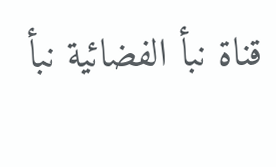قناة نبأ الفضائية نبأ